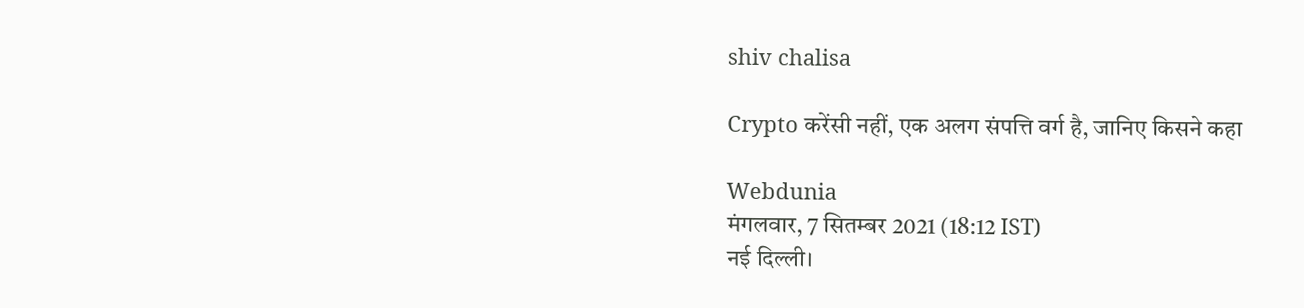shiv chalisa

Crypto करेंसी नहीं, एक अलग संपत्ति वर्ग है, जानिए किसने कहा

Webdunia
मंगलवार, 7 सितम्बर 2021 (18:12 IST)
नई दिल्ली।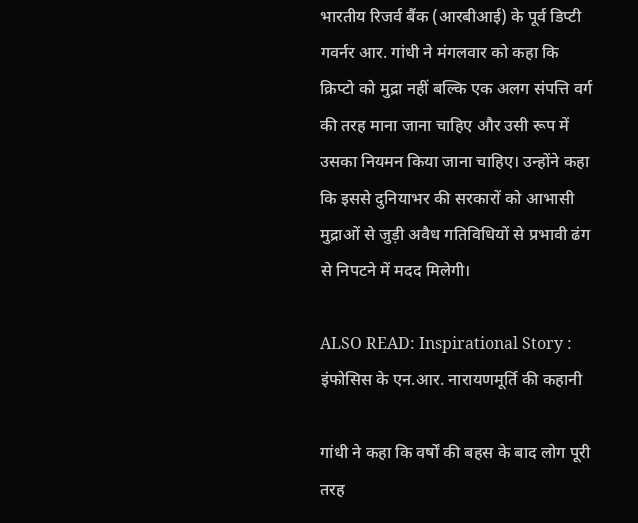भारतीय रिजर्व बैंक (आरबीआई) के पूर्व डिप्टी गवर्नर आर. गांधी ने मंगलवार को कहा कि क्रिप्टो को मुद्रा नहीं बल्कि एक अलग संपत्ति वर्ग की तरह माना जाना चाहिए और उसी रूप में उसका नियमन किया जाना चाहिए। उन्होंने कहा कि इससे दुनियाभर की सरकारों को आभासी मुद्राओं से जुड़ी अवैध गतिविधियों से प्रभावी ढंग से निपटने में मदद मिलेगी।

ALSO READ: Inspirational Story : इंफोसिस के एन.आर. नारायणमूर्ति की कहानी

गांधी ने कहा कि वर्षों की बहस के बाद लोग पूरी तरह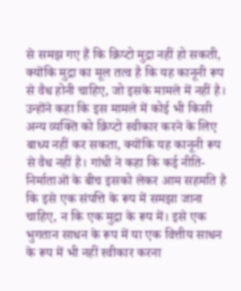से समझ गए हैं कि क्रिप्टो मुद्रा नहीं हो सकती, क्योंकि मुद्रा का मूल तत्व है कि यह कानूनी रूप से वैध होनी चाहिए, जो इसके मामले में नहीं है। उन्होंने कहा कि इस मामले में कोई भी किसी अन्य व्यक्ति को क्रिप्टो स्वीकार करने के लिए बाध्य नहीं कर सकता, क्योंकि यह कानूनी रूप से वैध नहीं है। गांधी ने कहा कि कई नीति-निर्माताओं के बीच इसको लेकर आम सहमति है कि इसे एक संपत्ति के रूप में समझा जाना चाहिए, न कि एक मुद्रा के रूप में। इसे एक भुगतान साधन के रूप में या एक वित्तीय साधन के रूप में भी नहीं स्वीकार करना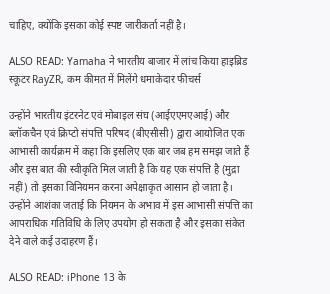चाहिए, क्योंकि इसका कोई स्पष्ट जारीकर्ता नहीं है।

ALSO READ: Yamaha ने भारतीय बाजार में लांच किया हाइब्रिड स्कूटर RayZR, कम कीमत में मिलेंगे धमाकेदार फीचर्स

उन्होंने भारतीय इंटरनेट एवं मोबाइल संघ (आईएएमएआई) और ब्लॉकचैन एवं क्रिप्टो संपत्ति परिषद (बीएसीसी) द्वारा आयोजित एक आभासी कार्यक्रम में कहा कि इसलिए एक बार जब हम समझ जाते हैं और इस बात की स्वीकृति मिल जाती है कि यह एक संपत्ति है (मुद्रा नहीं) तो इसका विनियमन करना अपेक्षाकृत आसान हो जाता है। उन्होंने आशंका जताई कि नियमन के अभाव में इस आभासी संपत्ति का आपराधिक गतिविधि के लिए उपयोग हो सकता है और इसका संकेत देने वाले कई उदाहरण हैं।

ALSO READ: iPhone 13 के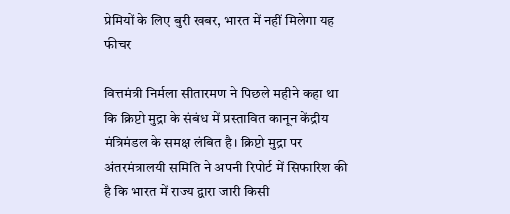प्रेमियों के लिए बुरी खबर, भारत में नहीं मिलेगा यह फीचर

वित्तमंत्री निर्मला सीतारमण ने पिछले महीने कहा था कि क्रिप्टो मुद्रा के संबंध में प्रस्तावित कानून केंद्रीय मंत्रिमंडल के समक्ष लंबित है। क्रिप्टो मुद्रा पर अंतरमंत्रालयी समिति ने अपनी रिपोर्ट में सिफारिश की है कि भारत में राज्य द्वारा जारी किसी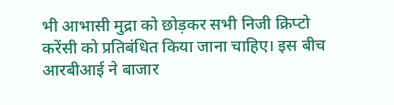भी आभासी मुद्रा को छोड़कर सभी निजी क्रिप्टो करेंसी को प्रतिबंधित किया जाना चाहिए। इस बीच आरबीआई ने बाजार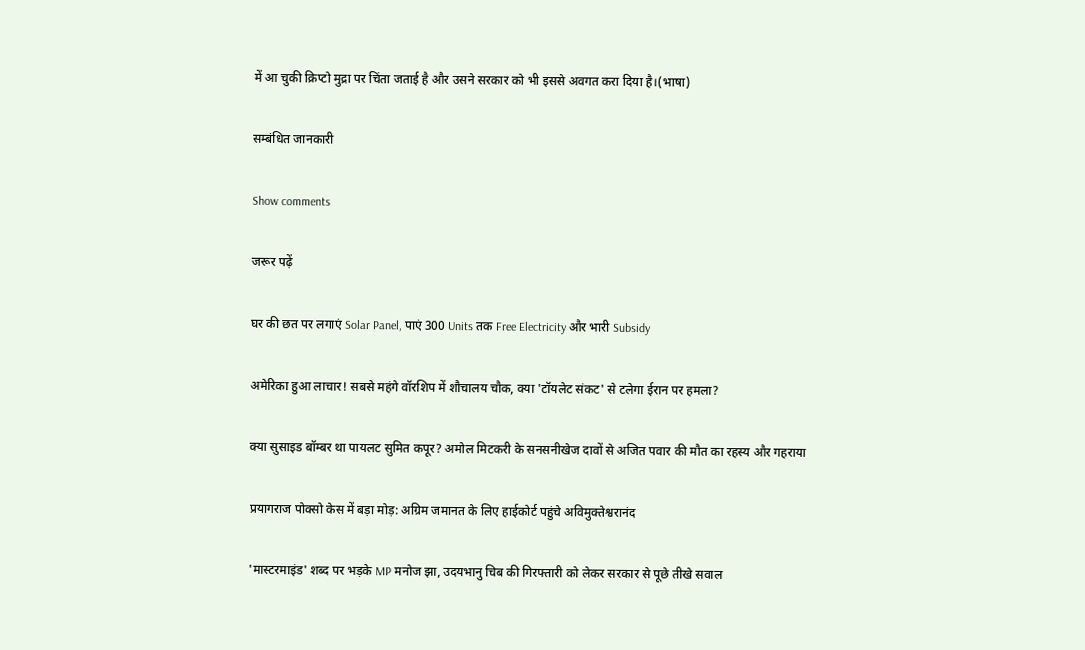में आ चुकी क्रिप्टो मुद्रा पर चिंता जताई है और उसने सरकार को भी इससे अवगत करा दिया है।(भाषा)

सम्बंधित जानकारी

Show comments

जरूर पढ़ें

घर की छत पर लगाएं Solar Panel, पाएं 300 Units तक Free Electricity और भारी Subsidy

अमेरिका हुआ लाचार! सबसे महंगे वॉरशिप में शौचालय चौक, क्या 'टॉयलेट संकट' से टलेगा ईरान पर हमला?

क्या सुसाइड बॉम्बर था पायलट सुमित कपूर? अमोल मिटकरी के सनसनीखेज दावों से अजित पवार की मौत का रहस्य और गहराया

प्रयागराज पोक्सो केस में बड़ा मोड़: अग्रिम जमानत के लिए हाईकोर्ट पहुंचे अविमुक्तेश्वरानंद

'मास्टरमाइंड' शब्द पर भड़के MP मनोज झा, उदयभानु चिब की गिरफ्तारी को लेकर सरकार से पूछे तीखे सवाल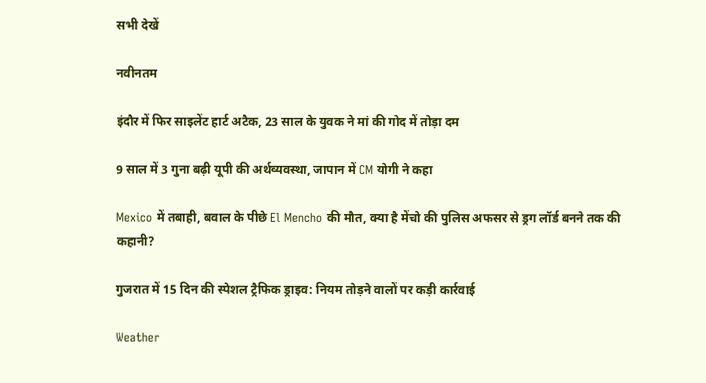सभी देखें

नवीनतम

इंदौर में फिर साइलेंट हार्ट अटैक, 23 साल के युवक ने मां की गोद में तोड़ा दम

9 साल में 3 गुना बढ़ी यूपी की अर्थव्यवस्था, जापान में CM योगी ने कहा

Mexico में तबाही, बवाल के पीछे El Mencho की मौत, क्‍या है मेंचो की पुलिस अफसर से ड्रग लॉर्ड बनने तक की कहानी?

गुजरात में 15 दिन की स्पेशल ट्रैफिक ड्राइव: नियम तोड़ने वालों पर कड़ी कार्रवाई

Weather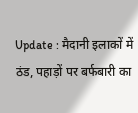Update : मैदानी इलाकों में ठंड, पहाड़ों पर बर्फबारी का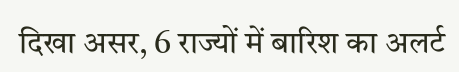दिखा असर, 6 राज्‍यों में बारिश का अलर्ट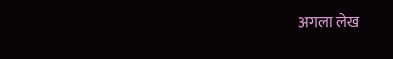अगला लेख